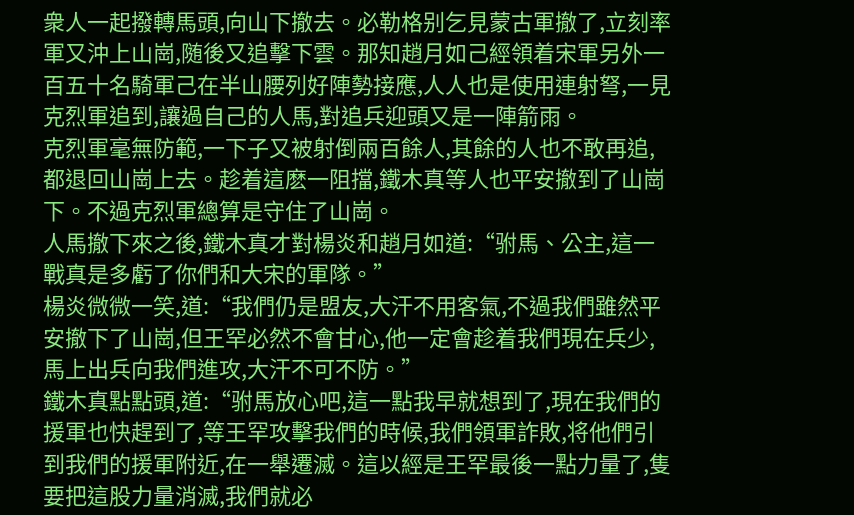衆人一起撥轉馬頭,向山下撤去。必勒格别乞見蒙古軍撤了,立刻率軍又沖上山崗,随後又追擊下雲。那知趙月如己經領着宋軍另外一百五十名騎軍己在半山腰列好陣勢接應,人人也是使用連射弩,一見克烈軍追到,讓過自己的人馬,對追兵迎頭又是一陣箭雨。
克烈軍毫無防範,一下子又被射倒兩百餘人,其餘的人也不敢再追,都退回山崗上去。趁着這麽一阻擋,鐵木真等人也平安撤到了山崗下。不過克烈軍總算是守住了山崗。
人馬撤下來之後,鐵木真才對楊炎和趙月如道:“驸馬、公主,這一戰真是多虧了你們和大宋的軍隊。”
楊炎微微一笑,道:“我們仍是盟友,大汗不用客氣,不過我們雖然平安撤下了山崗,但王罕必然不會甘心,他一定會趁着我們現在兵少,馬上出兵向我們進攻,大汗不可不防。”
鐵木真點點頭,道:“驸馬放心吧,這一點我早就想到了,現在我們的援軍也快趕到了,等王罕攻擊我們的時候,我們領軍詐敗,将他們引到我們的援軍附近,在一舉遷滅。這以經是王罕最後一點力量了,隻要把這股力量消滅,我們就必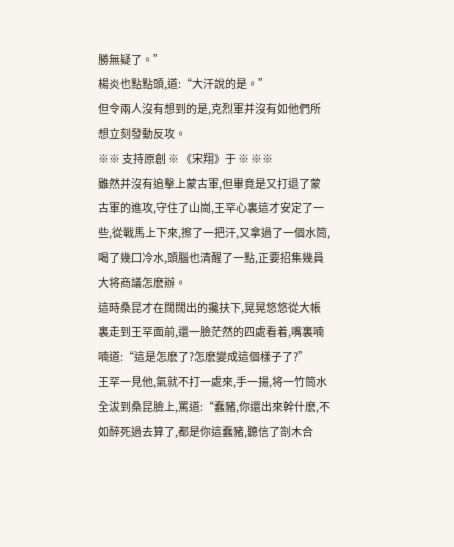勝無疑了。”
楊炎也點點頭,道:“大汗說的是。”
但令兩人沒有想到的是,克烈軍并沒有如他們所想立刻發動反攻。
※※ 支持原創 ※ 《宋翔》于 ※ ※※
雖然并沒有追擊上蒙古軍,但畢竟是又打退了蒙古軍的進攻,守住了山崗,王罕心裏這才安定了一些,從戰馬上下來,擦了一把汗,又拿過了一個水筒,喝了幾囗冷水,頭腦也清醒了一點,正要招集幾員大将商議怎麽辦。
這時桑昆才在闊闊出的攙扶下,晃晃悠悠從大帳裏走到王罕面前,還一臉茫然的四處看着,嘴裏喃喃道:“這是怎麽了?怎麽變成這個樣子了?”
王罕一見他,氣就不打一處來,手一揚,将一竹筒水全沷到桑昆臉上,罵道:“蠢豬,你還出來幹什麽,不如醉死過去算了,都是你這蠢豬,聽信了劄木合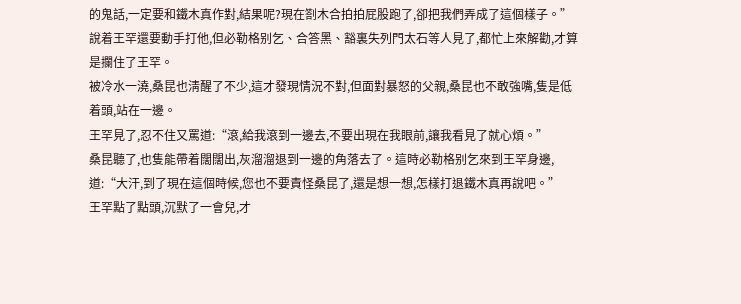的鬼話,一定要和鐵木真作對,結果呢?現在劄木合拍拍屁股跑了,卻把我們弄成了這個樣子。”
說着王罕還要動手打他,但必勒格别乞、合答黑、豁裏失列門太石等人見了,都忙上來解勸,才算是攔住了王罕。
被冷水一澆,桑昆也淸醒了不少,這才發現情況不對,但面對暴怒的父親,桑昆也不敢強嘴,隻是低着頭,站在一邊。
王罕見了,忍不住又罵道:“滾,給我滾到一邊去,不要出現在我眼前,讓我看見了就心煩。”
桑昆聽了,也隻能帶着闊闊出,灰溜溜退到一邊的角落去了。這時必勒格别乞來到王罕身邊,道:“大汗,到了現在這個時候,您也不要責怪桑昆了,還是想一想,怎樣打退鐵木真再說吧。”
王罕點了點頭,沉默了一會兒,才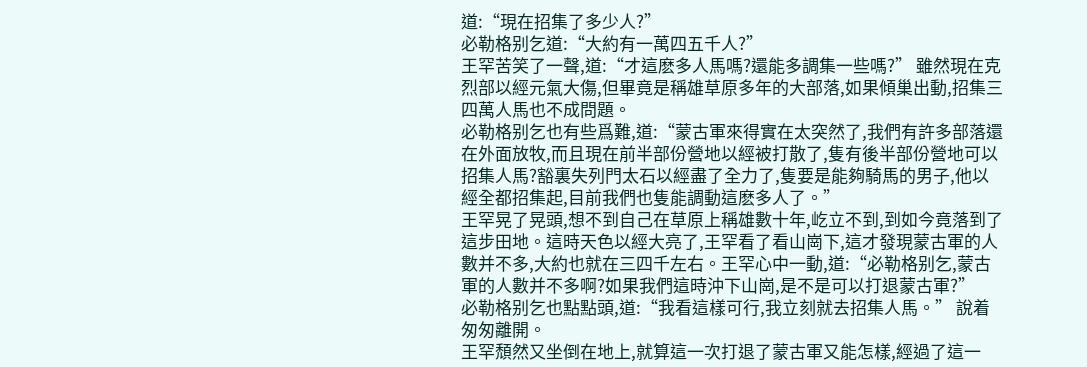道:“現在招集了多少人?”
必勒格别乞道:“大約有一萬四五千人?”
王罕苦笑了一聲,道:“才這麽多人馬嗎?還能多調集一些嗎?” 雖然現在克烈部以經元氣大傷,但畢竟是稱雄草原多年的大部落,如果傾巢出動,招集三四萬人馬也不成問題。
必勒格别乞也有些爲難,道:“蒙古軍來得實在太突然了,我們有許多部落還在外面放牧,而且現在前半部份營地以經被打散了,隻有後半部份營地可以招集人馬?豁裏失列門太石以經盡了全力了,隻要是能夠騎馬的男子,他以經全都招集起,目前我們也隻能調動這麽多人了。”
王罕晃了晃頭,想不到自己在草原上稱雄數十年,屹立不到,到如今竟落到了這步田地。這時天色以經大亮了,王罕看了看山崗下,這才發現蒙古軍的人數并不多,大約也就在三四千左右。王罕心中一動,道:“必勒格别乞,蒙古軍的人數并不多啊?如果我們這時沖下山崗,是不是可以打退蒙古軍?”
必勒格别乞也點點頭,道:“我看這樣可行,我立刻就去招集人馬。” 說着匆匆離開。
王罕頹然又坐倒在地上,就算這一次打退了蒙古軍又能怎樣,經過了這一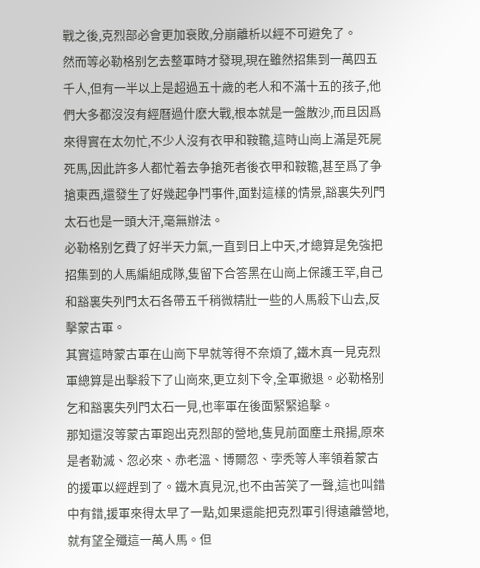戰之後,克烈部必會更加衰敗,分崩離析以經不可避免了。
然而等必勒格别乞去整軍時才發現,現在雖然招集到一萬四五千人,但有一半以上是超過五十歲的老人和不滿十五的孩子,他們大多都沒沒有經曆過什麽大戰,根本就是一盤散沙,而且因爲來得實在太勿忙,不少人沒有衣甲和鞍韂,這時山崗上滿是死屍死馬,因此許多人都忙着去争搶死者後衣甲和鞍韂,甚至爲了争搶東西,還發生了好幾起争鬥事件,面對這樣的情景,豁裏失列門太石也是一頭大汗,毫無辦法。
必勒格别乞費了好半天力氣,一直到日上中天,才總算是免強把招集到的人馬編組成隊,隻留下合答黑在山崗上保護王罕,自己和豁裏失列門太石各帶五千稍微精壯一些的人馬殺下山去,反擊蒙古軍。
其實這時蒙古軍在山崗下早就等得不奈煩了,鐵木真一見克烈軍總算是出擊殺下了山崗來,更立刻下令,全軍撤退。必勒格别乞和豁裏失列門太石一見,也率軍在後面緊緊追擊。
那知還沒等蒙古軍跑出克烈部的營地,隻見前面塵土飛揚,原來是者勒滅、忽必來、赤老溫、博爾忽、孛秃等人率領着蒙古的援軍以經趕到了。鐵木真見況,也不由苦笑了一聲,這也叫錯中有錯,援軍來得太早了一點,如果還能把克烈軍引得遠離營地,就有望全殲這一萬人馬。但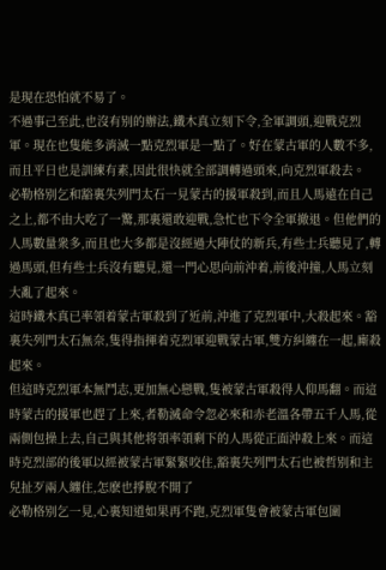是現在恐怕就不易了。
不過事己至此,也沒有别的辦法,鐵木真立刻下令,全軍調頭,迎戰克烈軍。現在也隻能多消滅一點克烈軍是一點了。好在蒙古軍的人數不多,而且平日也是訓練有素,因此很快就全部調轉過頭來,向克烈軍殺去。
必勒格别乞和豁裏失列門太石一見蒙古的援軍殺到,而且人馬遠在自己之上,都不由大吃了一驚,那裏還敢迎戰,急忙也下令全軍撤退。但他們的人馬數量衆多,而且也大多都是沒經過大陣仗的新兵,有些士兵聽見了,轉過馬頭,但有些士兵沒有聽見,還一門心思向前沖着,前後沖撞,人馬立刻大亂了起來。
這時鐵木真已率領着蒙古軍殺到了近前,沖進了克烈軍中,大殺起來。豁裏失列門太石無奈,隻得指揮着克烈軍迎戰蒙古軍,雙方糾纏在一起,廝殺起來。
但這時克烈軍本無鬥志,更加無心戀戰,隻被蒙古軍殺得人仰馬翻。而這時蒙古的援軍也趕了上來,者勒滅命令忽必來和赤老溫各帶五千人馬,從兩側包操上去,自己與其他将領率領剩下的人馬從正面沖殺上來。而這時克烈部的後軍以經被蒙古軍緊緊咬住,豁裏失列門太石也被哲别和主兒扯歹兩人纏住,怎麽也掙脫不開了
必勒格别乞一見,心裏知道如果再不跑,克烈軍隻會被蒙古軍包圍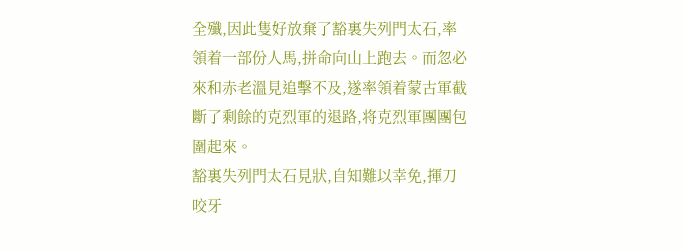全殲,因此隻好放棄了豁裏失列門太石,率領着一部份人馬,拼命向山上跑去。而忽必來和赤老溫見追擊不及,遂率領着蒙古軍截斷了剩餘的克烈軍的退路,将克烈軍團團包圍起來。
豁裏失列門太石見狀,自知難以幸免,揮刀咬牙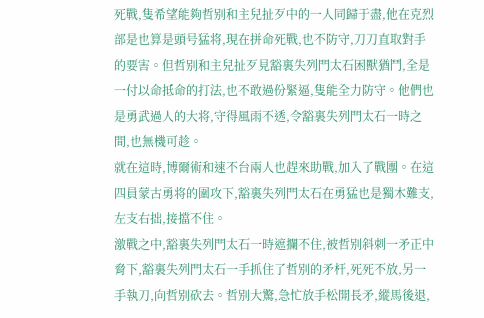死戰,隻希望能夠哲别和主兒扯歹中的一人同歸于盡,他在克烈部是也算是頭号猛将,現在拼命死戰,也不防守,刀刀直取對手的要害。但哲别和主兒扯歹見豁裏失列門太石困獸猶鬥,全是一付以命抵命的打法,也不敢過份緊逼,隻能全力防守。他們也是勇武過人的大将,守得風雨不透,令豁裏失列門太石一時之間,也無機可趁。
就在這時,博爾術和速不台兩人也趕來助戰,加入了戰團。在這四員蒙古勇将的圍攻下,豁裏失列門太石在勇猛也是獨木難支,左支右拙,接擋不住。
激戰之中,豁裏失列門太石一時遮攔不住,被哲别斜刺一矛正中脅下,豁裏失列門太石一手抓住了哲别的矛杆,死死不放,另一手執刀,向哲别砍去。哲别大驚,急忙放手松開長矛,縱馬後退,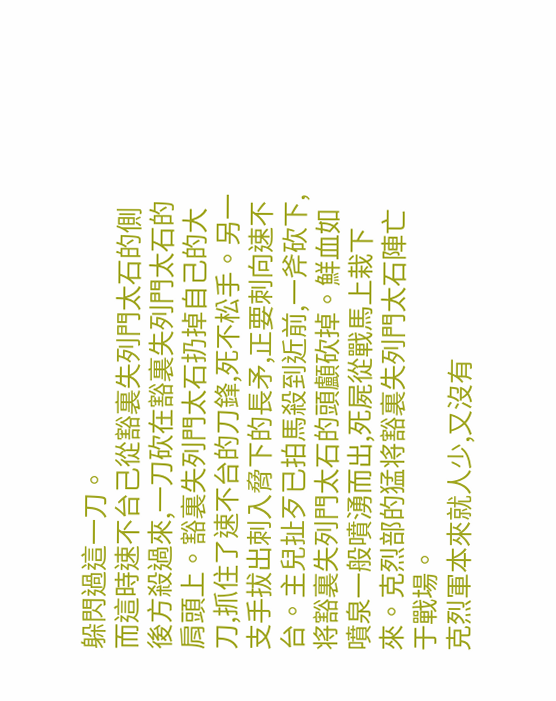躲閃過這一刀。
而這時速不台己從豁裏失列門太石的側後方殺過來,一刀砍在豁裏失列門太石的肩頭上。豁裏失列門太石扔掉自己的大刀,抓住了速不台的刀鋒,死不松手。另一支手拔出刺入脅下的長矛,正要刺向速不台。主兒扯歹已拍馬殺到近前,一斧砍下,将豁裏失列門太石的頭顱砍掉。鮮血如噴泉一般噴湧而出,死屍從戰馬上栽下來。克烈部的猛将豁裏失列門太石陣亡于戰場。
克烈軍本來就人少,又沒有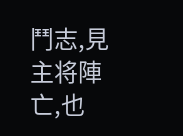鬥志,見主将陣亡,也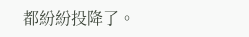都紛紛投降了。